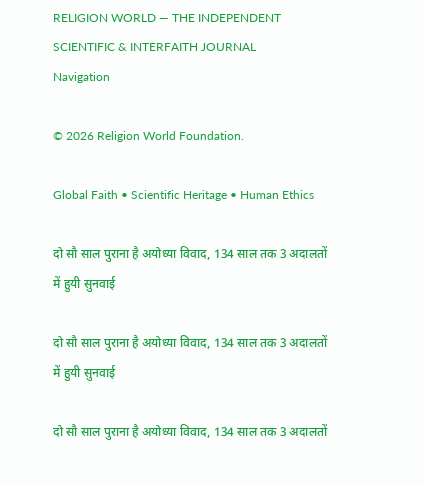RELIGION WORLD — THE INDEPENDENT SCIENTIFIC & INTERFAITH JOURNAL
Navigation

© 2026 Religion World Foundation.

Global Faith • Scientific Heritage • Human Ethics

दो सौ साल पुराना है अयोध्या विवाद, 134 साल तक 3 अदालतों में हुयी सुनवाई

दो सौ साल पुराना है अयोध्या विवाद, 134 साल तक 3 अदालतों में हुयी सुनवाई

दो सौ साल पुराना है अयोध्या विवाद, 134 साल तक 3 अदालतों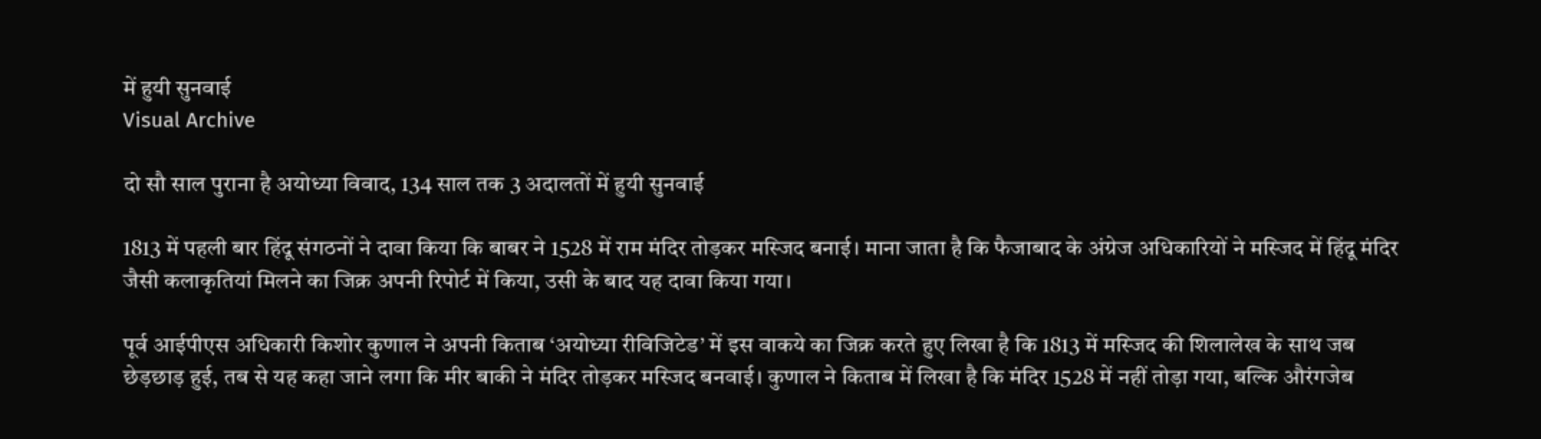में हुयी सुनवाई
Visual Archive

दो सौ साल पुराना है अयोध्या विवाद, 134 साल तक 3 अदालतों में हुयी सुनवाई

1813 में पहली बार हिंदू संगठनों ने दावा किया कि बाबर ने 1528 में राम मंदिर तोड़कर मस्जिद बनाई। माना जाता है कि फैजाबाद के अंग्रेज अधिकारियों ने मस्जिद में हिंदू मंदिर जैसी कलाकृतियां मिलने का जिक्र अपनी रिपोर्ट में किया, उसी के बाद यह दावा किया गया।

पूर्व आईपीएस अधिकारी किशोर कुणाल ने अपनी किताब ‘अयोध्या रीविजिटेड’ में इस वाकये का जिक्र करते हुए लिखा है कि 1813 में मस्जिद की शिलालेख के साथ जब छेड़छाड़ हुई, तब से यह कहा जाने लगा कि मीर बाकी ने मंदिर तोड़कर मस्जिद बनवाई। कुणाल ने किताब में लिखा है कि मंदिर 1528 में नहीं तोड़ा गया, बल्कि औरंगजेब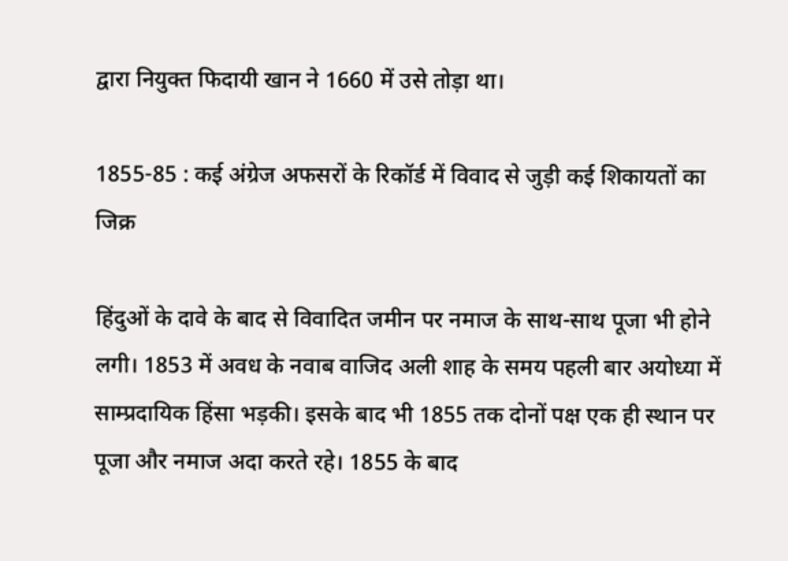द्वारा नियुक्त फिदायी खान ने 1660 में उसे तोड़ा था।

1855-85 : कई अंग्रेज अफसरों के रिकॉर्ड में विवाद से जुड़ी कई शिकायतों का जिक्र

हिंदुओं के दावे के बाद से विवादित जमीन पर नमाज के साथ-साथ पूजा भी होने लगी। 1853 में अवध के नवाब वाजिद अली शाह के समय पहली बार अयोध्या में साम्प्रदायिक हिंसा भड़की। इसके बाद भी 1855 तक दोनों पक्ष एक ही स्थान पर पूजा और नमाज अदा करते रहे। 1855 के बाद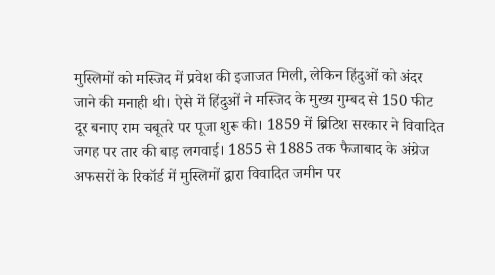मुस्लिमों को मस्जिद में प्रवेश की इजाजत मिली, लेकिन हिंदुओं को अंदर जाने की मनाही थी। ऐसे में हिंदुओं ने मस्जिद के मुख्य गुम्बद से 150 फीट दूर बनाए राम चबूतरे पर पूजा शुरू की। 1859 में ब्रिटिश सरकार ने विवादित जगह पर तार की बाड़ लगवाई। 1855 से 1885 तक फैजाबाद के अंग्रेज अफसरों के रिकॉर्ड में मुस्लिमों द्वारा विवादित जमीन पर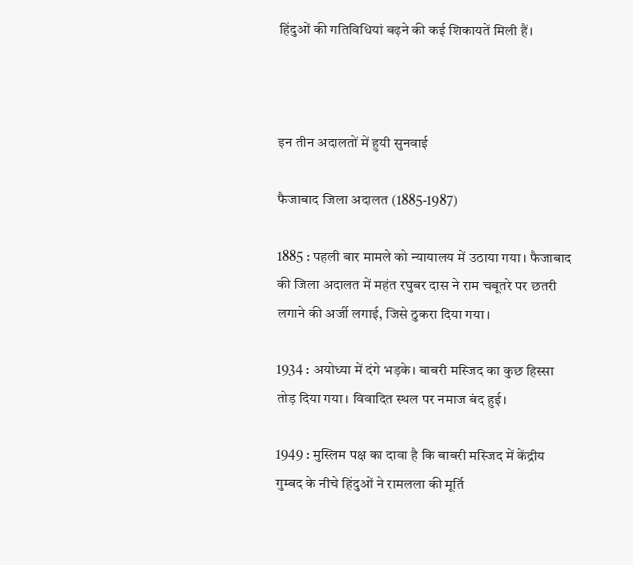हिंदुओं की गतिविधियां बढ़ने की कई शिकायतें मिली हैं।



इन तीन अदालतों में हुयी सुनवाई

फैजाबाद जिला अदालत (1885-1987)

1885 : पहली बार मामले को न्यायालय में उठाया गया। फैजाबाद की जिला अदालत में महंत रघुबर दास ने राम चबूतरे पर छतरी लगाने की अर्जी लगाई, जिसे ठुकरा दिया गया।

1934 : अयोध्या में दंगे भड़के। बाबरी मस्जिद का कुछ हिस्सा तोड़ दिया गया। विवादित स्थल पर नमाज बंद हुई।

1949 : मुस्लिम पक्ष का दावा है कि बाबरी मस्जिद में केंद्रीय गुम्बद के नीचे हिंदुओं ने रामलला की मूर्ति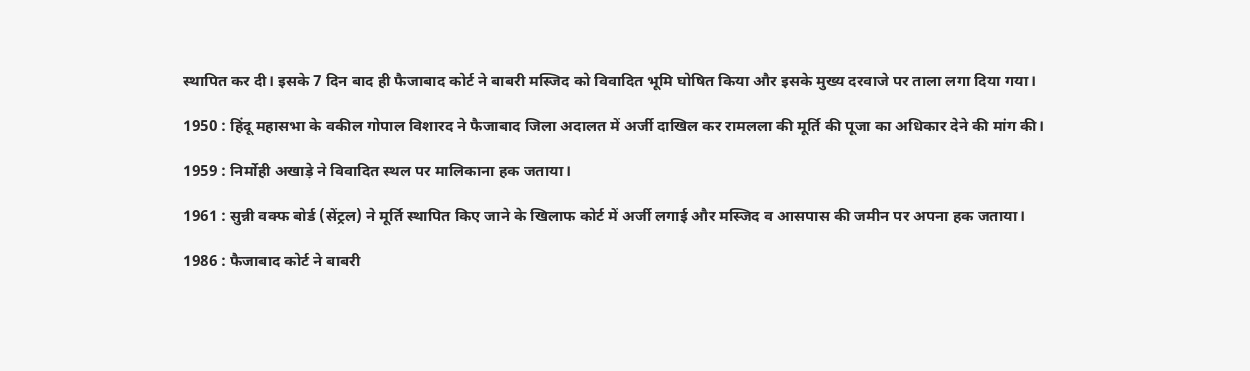स्थापित कर दी। इसके 7 दिन बाद ही फैजाबाद कोर्ट ने बाबरी मस्जिद को विवादित भूमि घोषित किया और इसके मुख्य दरवाजे पर ताला लगा दिया गया।

1950 : हिंदू महासभा के वकील गोपाल विशारद ने फैजाबाद जिला अदालत में अर्जी दाखिल कर रामलला की मूर्ति की पूजा का अधिकार देने की मांग की।

1959 : निर्मोही अखाड़े ने विवादित स्थल पर मालिकाना हक जताया।

1961 : सुन्नी वक्फ बोर्ड (सेंट्रल) ने मूर्ति स्थापित किए जाने के खिलाफ कोर्ट में अर्जी लगाई और मस्जिद व आसपास की जमीन पर अपना हक जताया।

1986 : फैजाबाद कोर्ट ने बाबरी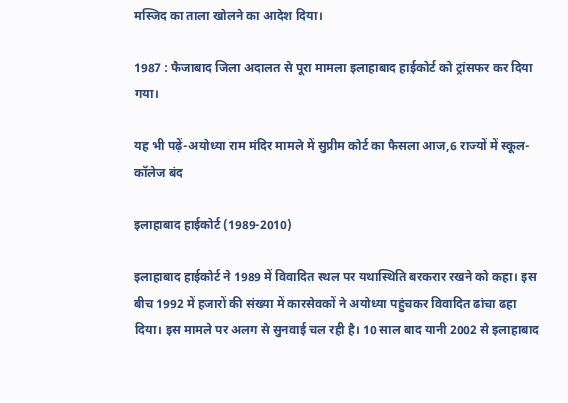मस्जिद का ताला खोलने का आदेश दिया।

1987 : फैजाबाद जिला अदालत से पूरा मामला इलाहाबाद हाईकोर्ट को ट्रांसफर कर दिया गया।

यह भी पढ़ें-अयोध्या राम मंदिर मामले में सुप्रीम कोर्ट का फैसला आज,6 राज्यों में स्कूल-कॉलेज बंद

इलाहाबाद हाईकोर्ट (1989-2010)

इलाहाबाद हाईकोर्ट ने 1989 में विवादित स्थल पर यथास्थिति बरकरार रखने को कहा। इस बीच 1992 में हजारों की संख्या में कारसेवकों ने अयोध्या पहुंचकर विवादित ढांचा ढहा दिया। इस मामले पर अलग से सुनवाई चल रही है। 10 साल बाद यानी 2002 से इलाहाबाद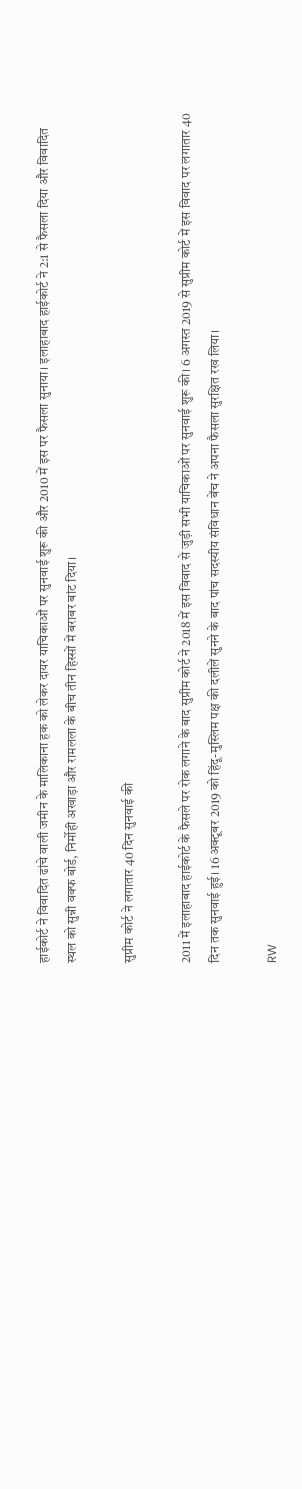हाईकोर्ट ने विवादित ढांचे वाली जमीन के मालिकाना हक को लेकर दायर याचिकाओं पर सुनवाई शुरू की और 2010 में इस पर फैसला सुनाया। इलाहाबाद हाईकोर्ट ने 2:1 से फैसला दिया और विवादित स्थल को सुन्नी वक्फ बोर्ड, निर्मोही अखाड़ा और रामलला के बीच तीन हिस्सों में बराबर बांट दिया।

सुप्रीम कोर्ट ने लगातार 40 दिन सुनवाई की

2011 में इलाहाबाद हाईकोर्ट के फैसले पर रोक लगाने के बाद सुप्रीम कोर्ट ने 2018 में इस विवाद से जुड़ी सभी याचिकाओं पर सुनवाई शुरू की। 6 अगस्त 2019 से सुप्रीम कोर्ट में इस विवाद पर लगातार 40 दिन तक सुनवाई हुई। 16 अक्टूबर 2019 को हिंदू-मुस्लिम पक्ष की दलीलें सुनने के बाद पांच सदस्यीय संविधान बेंच ने अपना फैसला सुरक्षित रख लिया।

RW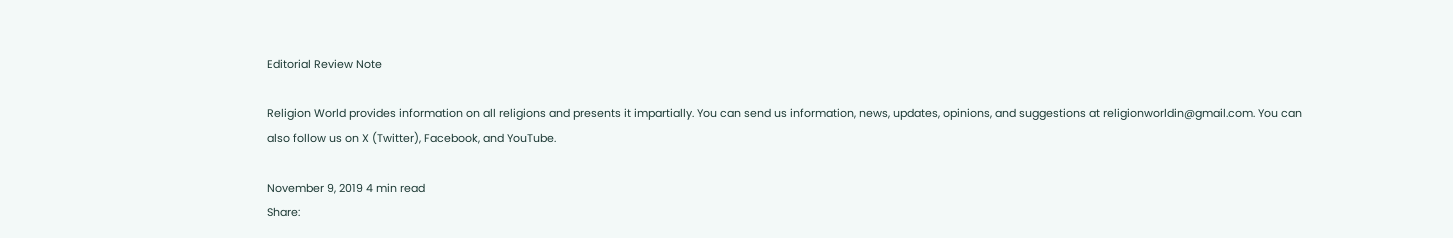Editorial Review Note

Religion World provides information on all religions and presents it impartially. You can send us information, news, updates, opinions, and suggestions at religionworldin@gmail.com. You can also follow us on X (Twitter), Facebook, and YouTube.

November 9, 2019 4 min read
Share: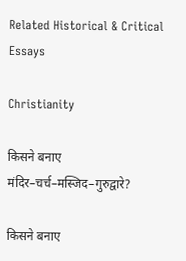Related Historical & Critical Essays

Christianity

किसने बनाए मंदिर–चर्च–मस्जिद–गुरुद्वारे?

किसने बनाए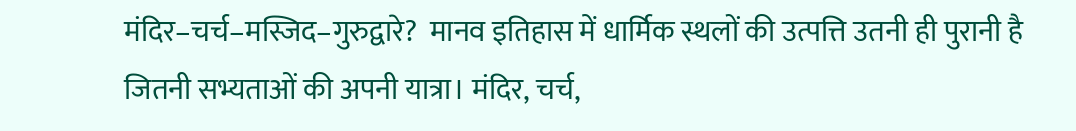मंदिर–चर्च–मस्जिद–गुरुद्वारे?  मानव इतिहास में धार्मिक स्थलों की उत्पत्ति उतनी ही पुरानी है जितनी सभ्यताओं की अपनी यात्रा। मंदिर, चर्च,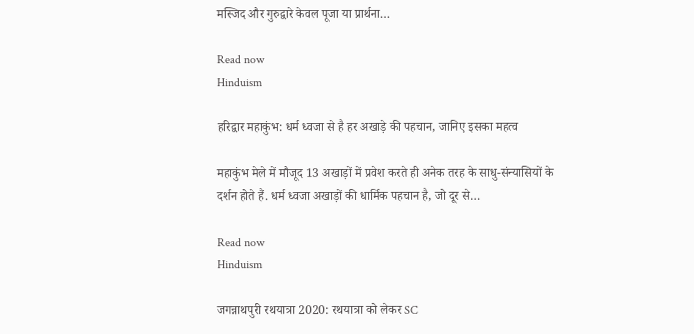मस्जिद और गुरुद्वारे केवल पूजा या प्रार्थना…

Read now
Hinduism

हरिद्वार महाकुंभ: धर्म ध्वजा से है हर अखाड़े की पहचान, जानिए इसका महत्व

महाकुंभ मेले में मौजूद 13 अखाड़ों में प्रवेश करते ही अनेक तरह के साधु-संन्यासियों के दर्शन होते हैं. धर्म ध्वजा अखाड़ों की धार्मिक पहचान है, जो दूर से…

Read now
Hinduism

जगन्नाथपुरी रथयात्रा 2020: रथयात्रा को लेकर SC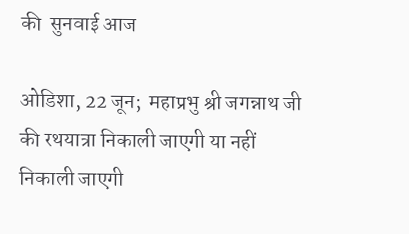की  सुनवाई आज

ओडिशा, 22 जून;  महाप्रभु श्री जगन्नाथ जी की रथयात्रा निकाली जाएगी या नहीं निकाली जाएगी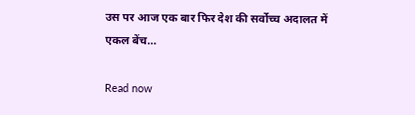उस पर आज एक बार फिर देश की सर्वोच्च अदालत में एकल बेंच…

Read now